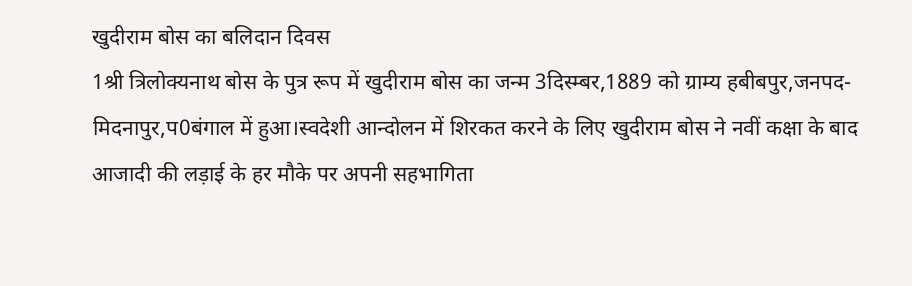खुदीराम बोस का बलिदान दिवस
1श्री त्रिलोक्यनाथ बोस के पुत्र रूप में खुदीराम बोस का जन्म 3दिस्म्बर,1889 को ग्राम्य हबीबपुर,जनपद-मिदनापुर,प0बंगाल में हुआ।स्वदेशी आन्दोलन में शिरकत करने के लिए खुदीराम बोस ने नवीं कक्षा के बाद
आजादी की लड़ाई के हर मौके पर अपनी सहभागिता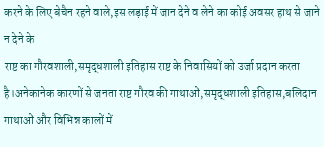करने के लिए बेचैन रहने वाले,इस लड़ाई में जान देने व लेने का कोई अवसर हाथ से जाने न देने के
राष्ट का गौरवशाली,समृद्धशाली इतिहास राष्ट के निवासियों को उर्जा प्रदान करता है।अनेकानेक कारणों से जनता राष्ट गौरव की गाथाओं,समृद्धशाली इतिहास,बलिदान गाथाओं और विभिन्न कालों में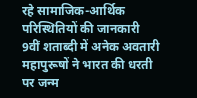रहे सामाजिक-आर्थिक परिस्थितियों की जानकारी
9वीं शताब्दी में अनेक अवतारी महापुरूषों ने भारत की धरती पर जन्म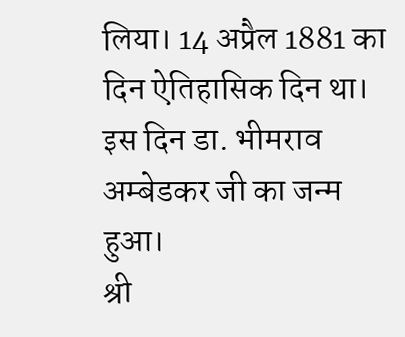लिया। 14 अप्रैल 1881 का दिन ऐतिहासिक दिन था। इस दिन डा. भीमराव अम्बेडकर जी का जन्म हुआ।
श्री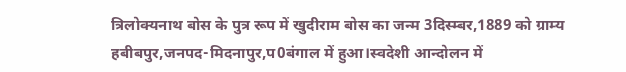त्रिलोक्यनाथ बोस के पुत्र रूप में खुदीराम बोस का जन्म 3दिस्म्बर,1889 को ग्राम्य हबीबपुर,जनपद-मिदनापुर,प0बंगाल में हुआ।स्वदेशी आन्दोलन में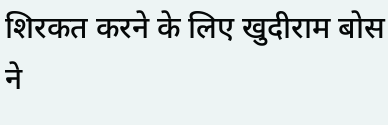शिरकत करने के लिए खुदीराम बोस ने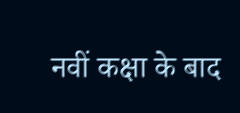नवीं कक्षा के बाद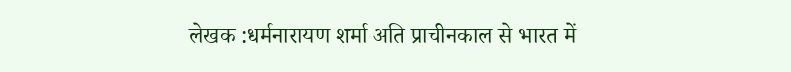लेखक :धर्मनारायण शर्मा अति प्राचीनकाल से भारत में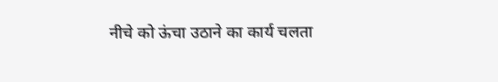नीचे को ऊंचा उठाने का कार्य चलता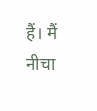हैं। मैं नीचा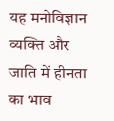यह मनोविज्ञान व्यक्ति और जाति में हीनता का भाव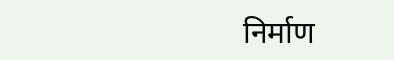निर्माण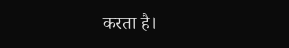करता है।